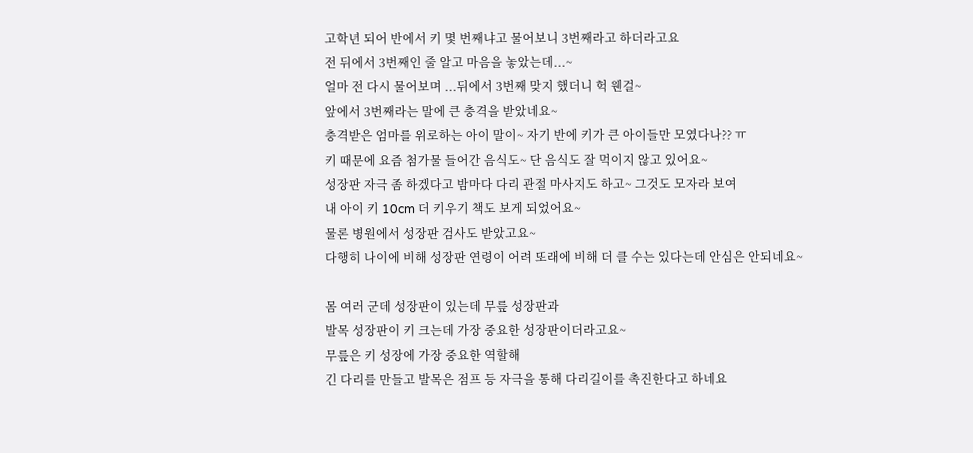고학년 되어 반에서 키 몇 번째냐고 물어보니 3번째라고 하더라고요
전 뒤에서 3번째인 줄 알고 마음을 놓았는데...~
얼마 전 다시 물어보며 ...뒤에서 3번째 맞지 했더니 헉 웬걸~
앞에서 3번째라는 말에 큰 충격을 받았네요~
충격받은 엄마를 위로하는 아이 말이~ 자기 반에 키가 큰 아이들만 모였다나?? ㅠ
키 때문에 요즘 첨가물 들어간 음식도~ 단 음식도 잘 먹이지 않고 있어요~
성장판 자극 좀 하겠다고 밤마다 다리 관절 마사지도 하고~ 그것도 모자라 보여
내 아이 키 10cm 더 키우기 책도 보게 되었어요~
물론 병원에서 성장판 검사도 받았고요~
다행히 나이에 비해 성장판 연령이 어려 또래에 비해 더 클 수는 있다는데 안심은 안되네요~

몸 여러 군데 성장판이 있는데 무릎 성장판과
발목 성장판이 키 크는데 가장 중요한 성장판이더라고요~
무릎은 키 성장에 가장 중요한 역할해
긴 다리를 만들고 발목은 점프 등 자극을 통해 다리길이를 촉진한다고 하네요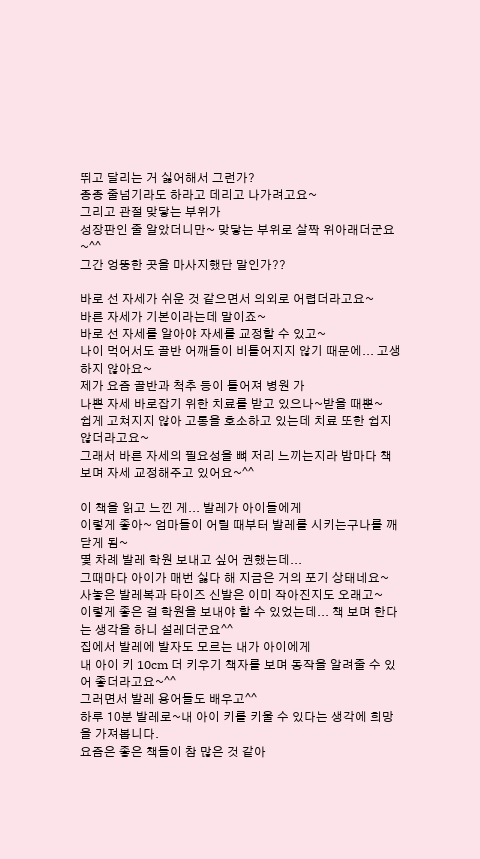뛰고 달리는 거 싫어해서 그런가?
종종 줄넘기라도 하라고 데리고 나가려고요~
그리고 관절 맞닿는 부위가
성장판인 줄 알았더니만~ 맞닿는 부위로 살짝 위아래더군요~^^
그간 엉뚱한 곳을 마사지했단 말인가??

바로 선 자세가 쉬운 것 같으면서 의외로 어렵더라고요~
바른 자세가 기본이라는데 말이죠~
바로 선 자세를 알아야 자세를 교정할 수 있고~
나이 먹어서도 골반 어깨들이 비틀어지지 않기 때문에... 고생하지 않아요~
제가 요즘 골반과 척추 등이 틀어져 병원 가
나쁜 자세 바로잡기 위한 치료를 받고 있으나~받을 때뿐~
쉽게 고쳐지지 않아 고통을 호소하고 있는데 치료 또한 쉽지 않더라고요~
그래서 바른 자세의 필요성을 뼈 저리 느끼는지라 밤마다 책 보며 자세 교정해주고 있어요~^^

이 책을 읽고 느낀 게... 발레가 아이들에게
이렇게 좋아~ 엄마들이 어릴 때부터 발레를 시키는구나를 깨닫게 됨~
몇 차례 발레 학원 보내고 싶어 권했는데...
그때마다 아이가 매번 싫다 해 지금은 거의 포기 상태네요~
사놓은 발레복과 타이즈 신발은 이미 작아진지도 오래고~
이렇게 좋은 걸 학원을 보내야 할 수 있었는데... 책 보며 한다는 생각을 하니 설레더군요^^
집에서 발레에 발자도 모르는 내가 아이에게
내 아이 키 10cm 더 키우기 책자를 보며 동작을 알려줄 수 있어 좋더라고요~^^
그러면서 발레 용어들도 배우고^^
하루 10분 발레로~내 아이 키를 키울 수 있다는 생각에 희망을 가져봅니다.
요즘은 좋은 책들이 참 많은 것 같아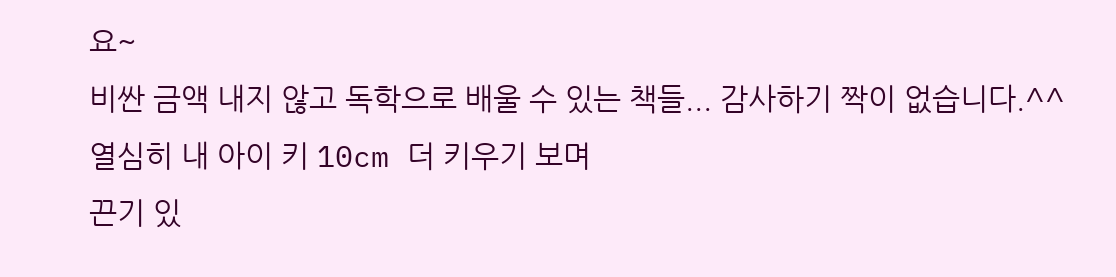요~
비싼 금액 내지 않고 독학으로 배울 수 있는 책들... 감사하기 짝이 없습니다.^^
열심히 내 아이 키 10cm 더 키우기 보며
끈기 있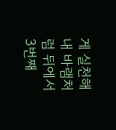게 실천해 내 바램처럼 뒤에서 3번째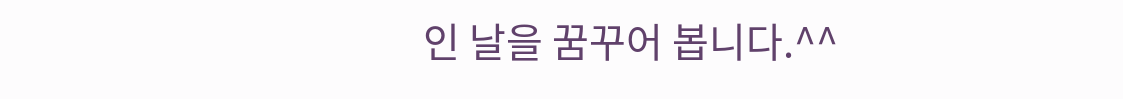인 날을 꿈꾸어 봅니다.^^